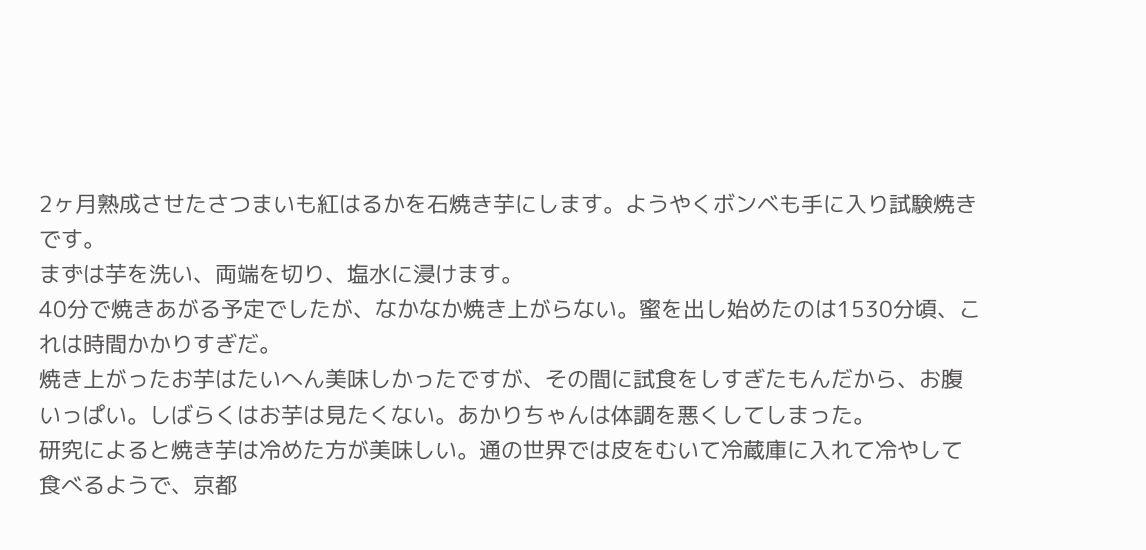2ヶ月熟成させたさつまいも紅はるかを石焼き芋にします。ようやくボンベも手に入り試験焼きです。
まずは芋を洗い、両端を切り、塩水に浸けます。
40分で焼きあがる予定でしたが、なかなか焼き上がらない。蜜を出し始めたのは1530分頃、これは時間かかりすぎだ。
焼き上がったお芋はたいへん美味しかったですが、その間に試食をしすぎたもんだから、お腹いっぱい。しばらくはお芋は見たくない。あかりちゃんは体調を悪くしてしまった。
研究によると焼き芋は冷めた方が美味しい。通の世界では皮をむいて冷蔵庫に入れて冷やして食べるようで、京都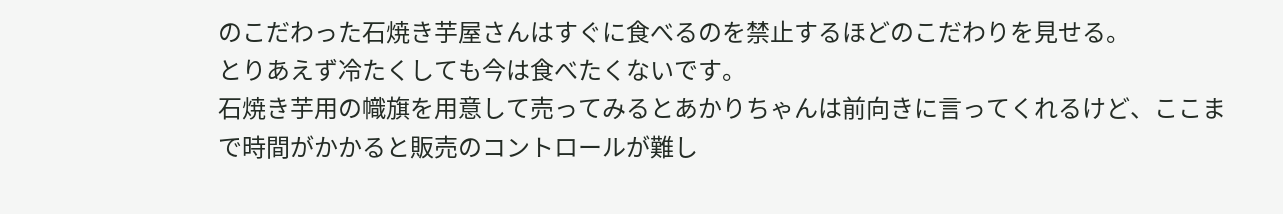のこだわった石焼き芋屋さんはすぐに食べるのを禁止するほどのこだわりを見せる。
とりあえず冷たくしても今は食べたくないです。
石焼き芋用の幟旗を用意して売ってみるとあかりちゃんは前向きに言ってくれるけど、ここまで時間がかかると販売のコントロールが難し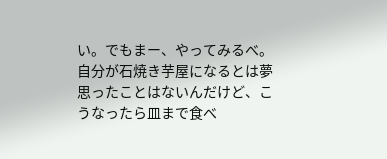い。でもまー、やってみるべ。自分が石焼き芋屋になるとは夢思ったことはないんだけど、こうなったら皿まで食べ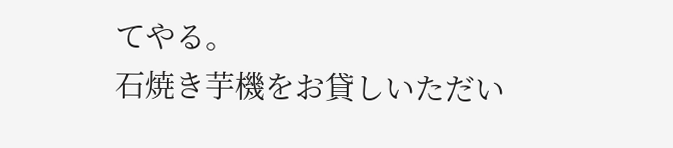てやる。
石焼き芋機をお貸しいただい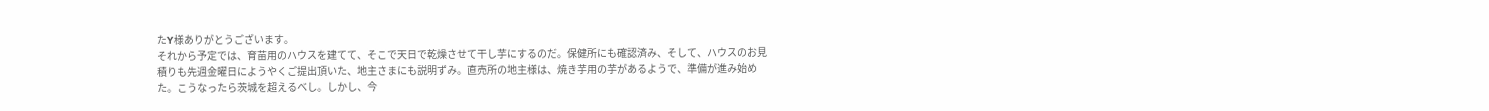たY様ありがとうございます。
それから予定では、育苗用のハウスを建てて、そこで天日で乾燥させて干し芋にするのだ。保健所にも確認済み、そして、ハウスのお見積りも先週金曜日にようやくご提出頂いた、地主さまにも説明ずみ。直売所の地主様は、焼き芋用の芋があるようで、準備が進み始めた。こうなったら茨城を超えるべし。しかし、今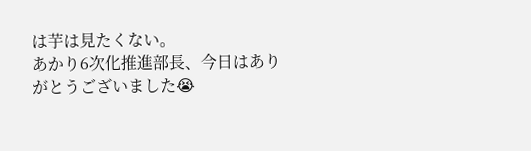は芋は見たくない。
あかり6次化推進部長、今日はありがとうございました😭